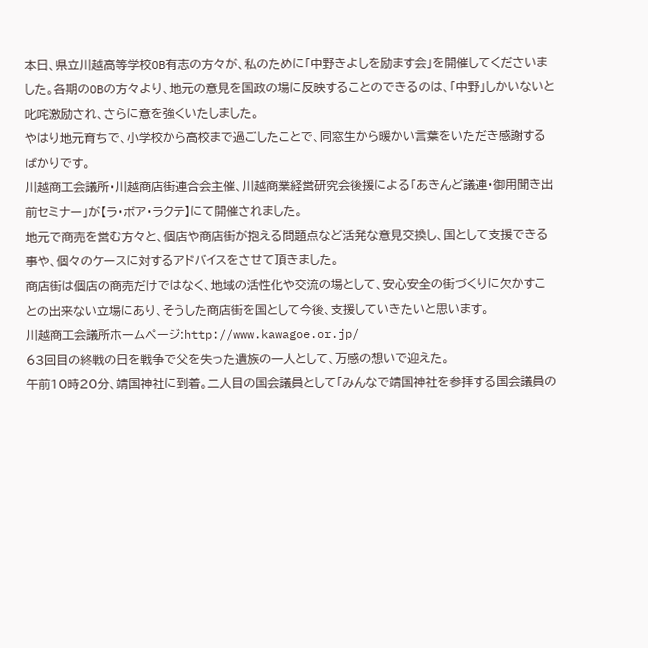本日、県立川越高等学校OB有志の方々が、私のために「中野きよしを励ます会」を開催してくださいました。各期のOBの方々より、地元の意見を国政の場に反映することのできるのは、「中野」しかいないと叱咤激励され、さらに意を強くいたしました。
やはり地元育ちで、小学校から高校まで過ごしたことで、同窓生から暖かい言葉をいただき感謝するばかりです。
川越商工会議所・川越商店街連合会主催、川越商業経営研究会後援による「あきんど議連・御用聞き出前セミナー」が【ラ・ボア・ラクテ】にて開催されました。
地元で商売を営む方々と、個店や商店街が抱える問題点など活発な意見交換し、国として支援できる事や、個々のケースに対するアドバイスをさせて頂きました。
商店街は個店の商売だけではなく、地域の活性化や交流の場として、安心安全の街づくりに欠かすことの出来ない立場にあり、そうした商店街を国として今後、支援していきたいと思います。
川越商工会議所ホームページ:http://www.kawagoe.or.jp/
63回目の終戦の日を戦争で父を失った遺族の一人として、万感の想いで迎えた。
午前10時20分、靖国神社に到着。二人目の国会議員として「みんなで靖国神社を参拝する国会議員の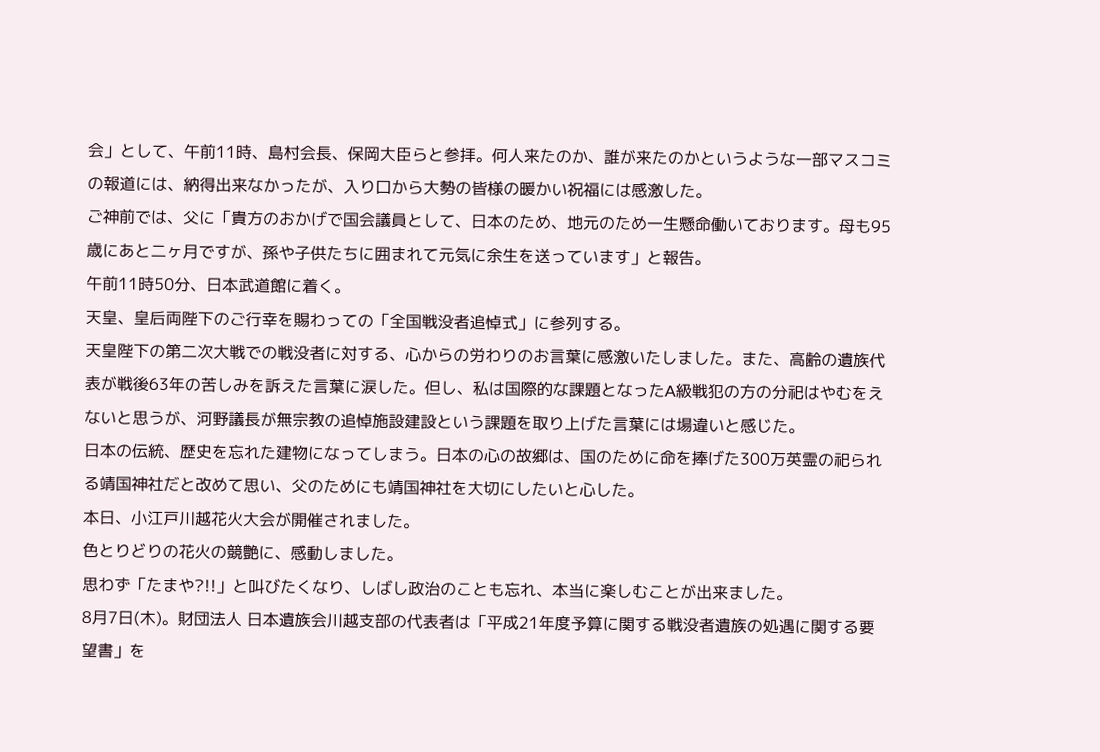会」として、午前11時、島村会長、保岡大臣らと参拝。何人来たのか、誰が来たのかというような一部マスコミの報道には、納得出来なかったが、入り口から大勢の皆様の暖かい祝福には感激した。
ご神前では、父に「貴方のおかげで国会議員として、日本のため、地元のため一生懸命働いております。母も95歳にあと二ヶ月ですが、孫や子供たちに囲まれて元気に余生を送っています」と報告。
午前11時50分、日本武道館に着く。
天皇、皇后両陛下のご行幸を賜わっての「全国戦没者追悼式」に参列する。
天皇陛下の第二次大戦での戦没者に対する、心からの労わりのお言葉に感激いたしました。また、高齢の遺族代表が戦後63年の苦しみを訴えた言葉に涙した。但し、私は国際的な課題となったA級戦犯の方の分祀はやむをえないと思うが、河野議長が無宗教の追悼施設建設という課題を取り上げた言葉には場違いと感じた。
日本の伝統、歴史を忘れた建物になってしまう。日本の心の故郷は、国のために命を捧げた300万英霊の祀られる靖国神社だと改めて思い、父のためにも靖国神社を大切にしたいと心した。
本日、小江戸川越花火大会が開催されました。
色とりどりの花火の競艶に、感動しました。
思わず「たまや?!!」と叫びたくなり、しばし政治のことも忘れ、本当に楽しむことが出来ました。
8月7日(木)。財団法人 日本遺族会川越支部の代表者は「平成21年度予算に関する戦没者遺族の処遇に関する要望書」を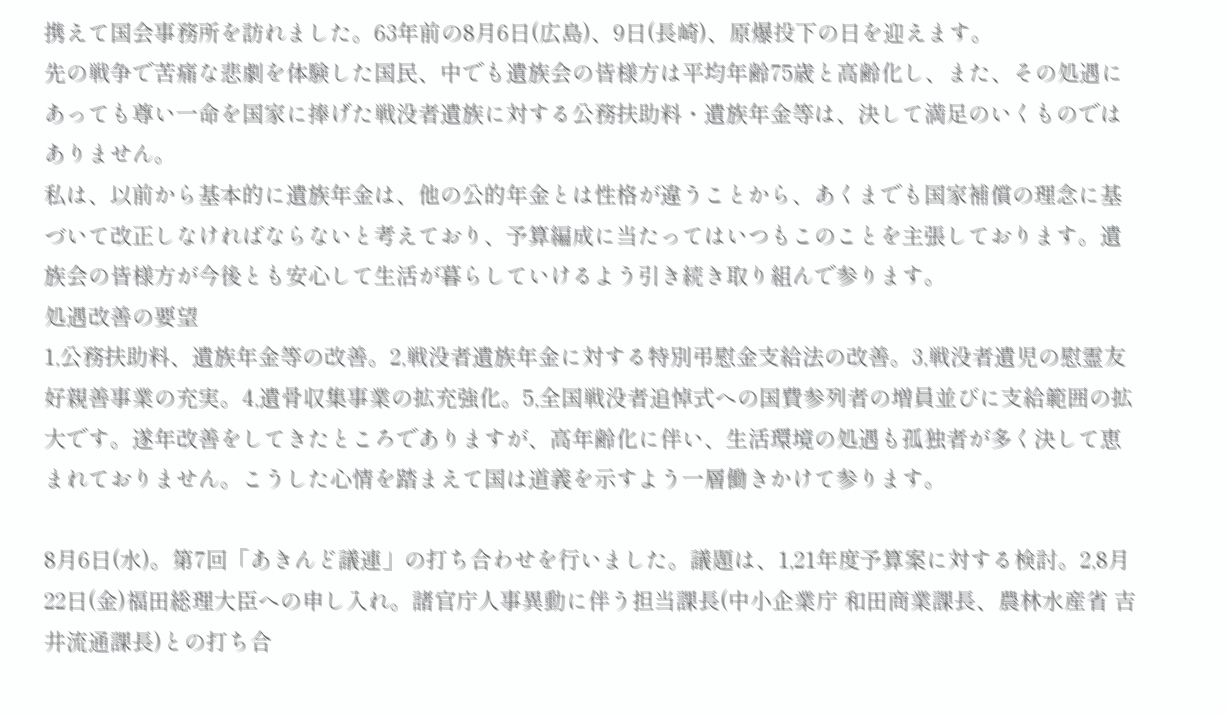携えて国会事務所を訪れました。63年前の8月6日(広島)、9日(長崎)、原爆投下の日を迎えます。
先の戦争で苦痛な悲劇を体験した国民、中でも遺族会の皆様方は平均年齢75歳と高齢化し、また、その処遇にあっても尊い一命を国家に捧げた戦没者遺族に対する公務扶助料・遺族年金等は、決して満足のいくものではありません。
私は、以前から基本的に遺族年金は、他の公的年金とは性格が違うことから、あくまでも国家補償の理念に基づいて改正しなければならないと考えており、予算編成に当たってはいつもこのことを主張しております。遺族会の皆様方が今後とも安心して生活が暮らしていけるよう引き続き取り組んで参ります。
処遇改善の要望
1,公務扶助料、遺族年金等の改善。2,戦没者遺族年金に対する特別弔慰金支給法の改善。3,戦没者遺児の慰霊友好親善事業の充実。4,遺骨収集事業の拡充強化。5,全国戦没者追悼式への国費参列者の増員並びに支給範囲の拡大です。遂年改善をしてきたところでありますが、高年齢化に伴い、生活環境の処遇も孤独者が多く決して恵まれておりません。こうした心情を踏まえて国は道義を示すよう一層働きかけて参ります。

8月6日(水)。第7回「あきんど議連」の打ち合わせを行いました。議題は、1,21年度予算案に対する検討。2,8月22日(金)福田総理大臣への申し入れ。諸官庁人事異動に伴う担当課長(中小企業庁 和田商業課長、農林水産省 吉井流通課長)との打ち合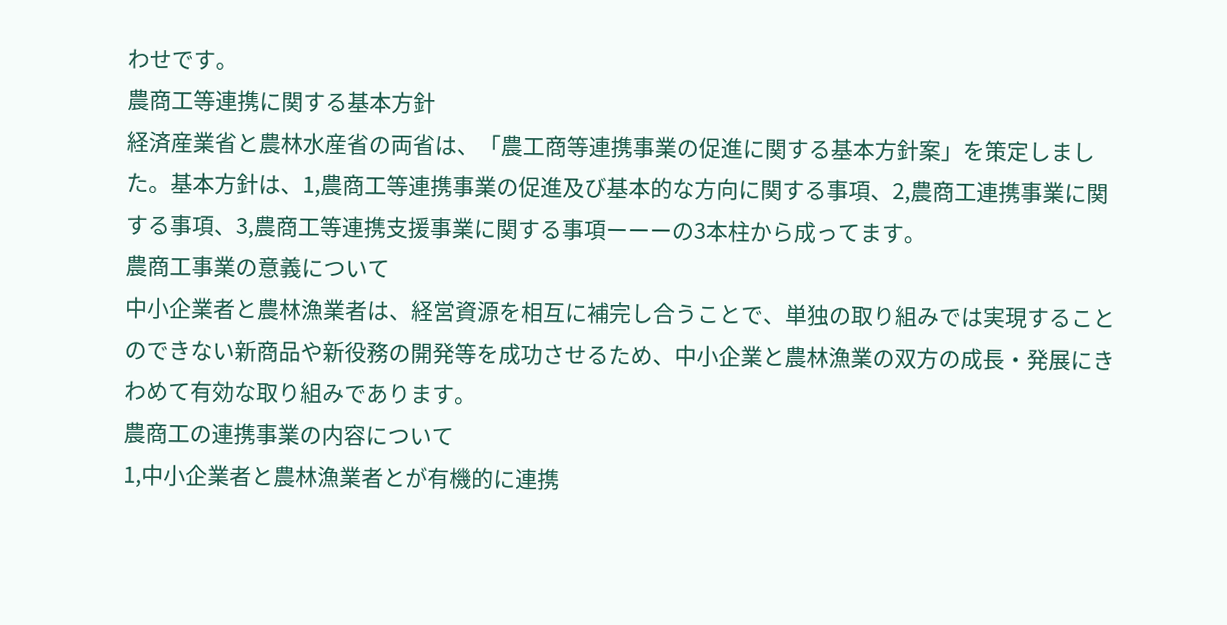わせです。
農商工等連携に関する基本方針
経済産業省と農林水産省の両省は、「農工商等連携事業の促進に関する基本方針案」を策定しました。基本方針は、1,農商工等連携事業の促進及び基本的な方向に関する事項、2,農商工連携事業に関する事項、3,農商工等連携支援事業に関する事項ーーーの3本柱から成ってます。
農商工事業の意義について
中小企業者と農林漁業者は、経営資源を相互に補完し合うことで、単独の取り組みでは実現することのできない新商品や新役務の開発等を成功させるため、中小企業と農林漁業の双方の成長・発展にきわめて有効な取り組みであります。
農商工の連携事業の内容について
1,中小企業者と農林漁業者とが有機的に連携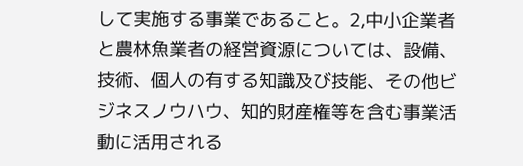して実施する事業であること。2,中小企業者と農林魚業者の経営資源については、設備、技術、個人の有する知識及び技能、その他ビジネスノウハウ、知的財産権等を含む事業活動に活用される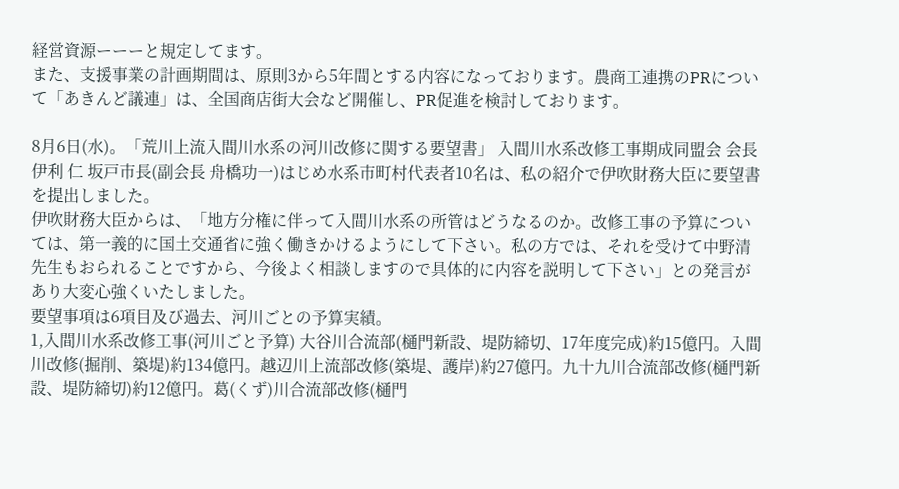経営資源ーーーと規定してます。
また、支援事業の計画期間は、原則3から5年間とする内容になっております。農商工連携のPRについて「あきんど議連」は、全国商店街大会など開催し、PR促進を検討しております。

8月6日(水)。「荒川上流入間川水系の河川改修に関する要望書」 入間川水系改修工事期成同盟会 会長 伊利 仁 坂戸市長(副会長 舟橋功一)はじめ水系市町村代表者10名は、私の紹介で伊吹財務大臣に要望書を提出しました。
伊吹財務大臣からは、「地方分権に伴って入間川水系の所管はどうなるのか。改修工事の予算については、第一義的に国土交通省に強く働きかけるようにして下さい。私の方では、それを受けて中野清先生もおられることですから、今後よく相談しますので具体的に内容を説明して下さい」との発言があり大変心強くいたしました。
要望事項は6項目及び過去、河川ごとの予算実績。
1,入間川水系改修工事(河川ごと予算) 大谷川合流部(樋門新設、堤防締切、17年度完成)約15億円。入間川改修(掘削、築堤)約134億円。越辺川上流部改修(築堤、護岸)約27億円。九十九川合流部改修(樋門新設、堤防締切)約12億円。葛(くず)川合流部改修(樋門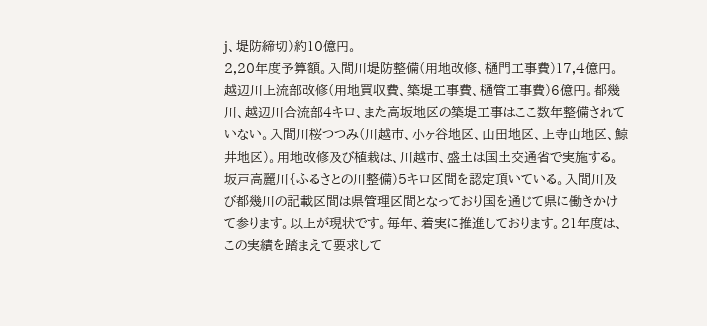j、堤防締切)約10億円。
2,20年度予算額。入間川堤防整備(用地改修、樋門工事費)17,4億円。越辺川上流部改修(用地買収費、築堤工事費、樋管工事費)6億円。都幾川、越辺川合流部4キロ、また高坂地区の築堤工事はここ数年整備されていない。入間川桜つつみ(川越市、小ヶ谷地区、山田地区、上寺山地区、鯨井地区)。用地改修及び植栽は、川越市、盛土は国土交通省で実施する。坂戸高麗川{ふるさとの川整備)5キロ区間を認定頂いている。入間川及び都幾川の記載区間は県管理区間となっており国を通じて県に働きかけて参ります。以上が現状です。毎年、着実に推進しております。21年度は、この実績を踏まえて要求して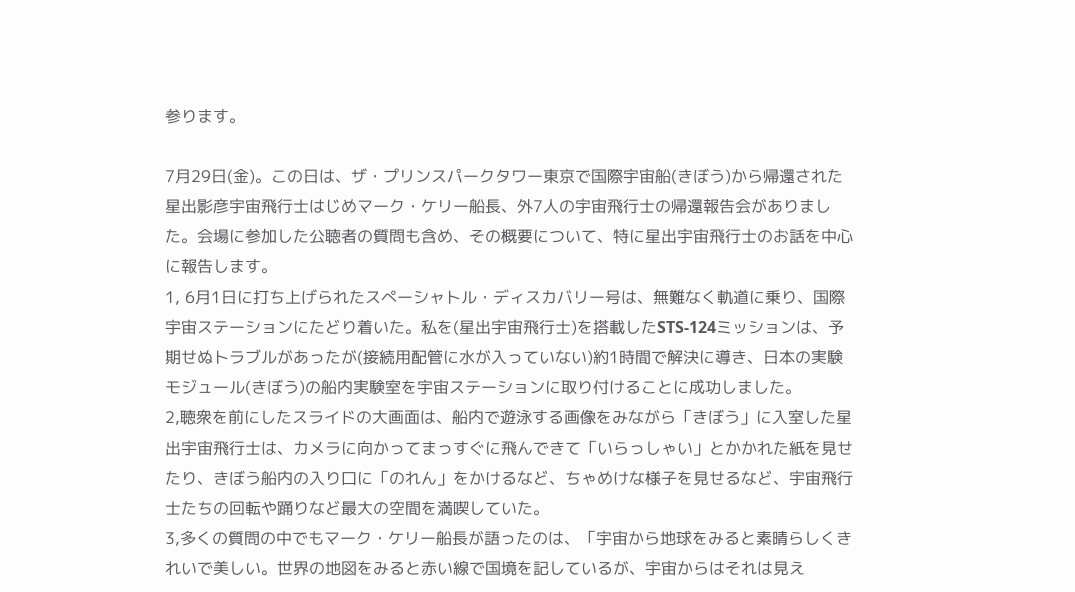参ります。

7月29日(金)。この日は、ザ・プリンスパークタワー東京で国際宇宙船(きぼう)から帰還された星出影彦宇宙飛行士はじめマーク・ケリー船長、外7人の宇宙飛行士の帰還報告会がありました。会場に参加した公聴者の質問も含め、その概要について、特に星出宇宙飛行士のお話を中心に報告します。
1, 6月1日に打ち上げられたスぺーシャトル・ディスカバリー号は、無難なく軌道に乗り、国際宇宙ステーションにたどり着いた。私を(星出宇宙飛行士)を搭載したSTS-124ミッションは、予期せぬトラブルがあったが(接続用配管に水が入っていない)約1時間で解決に導き、日本の実験モジュール(きぼう)の船内実験室を宇宙ステーションに取り付けることに成功しました。
2,聴衆を前にしたスライドの大画面は、船内で遊泳する画像をみながら「きぼう」に入室した星出宇宙飛行士は、カメラに向かってまっすぐに飛んできて「いらっしゃい」とかかれた紙を見せたり、きぼう船内の入り口に「のれん」をかけるなど、ちゃめけな様子を見せるなど、宇宙飛行士たちの回転や踊りなど最大の空間を満喫していた。
3,多くの質問の中でもマーク・ケリー船長が語ったのは、「宇宙から地球をみると素晴らしくきれいで美しい。世界の地図をみると赤い線で国境を記しているが、宇宙からはそれは見え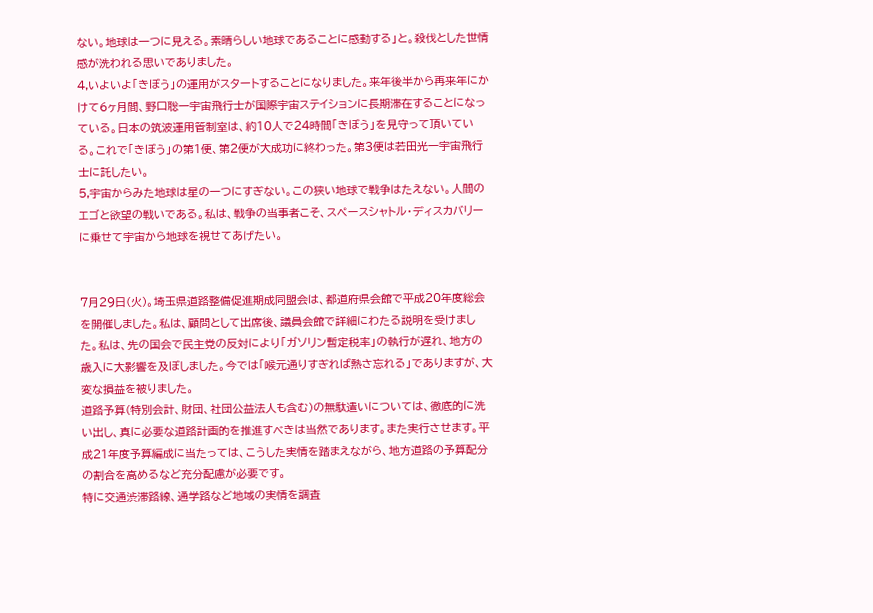ない。地球は一つに見える。素晴らしい地球であることに感動する」と。殺伐とした世情感が洗われる思いでありました。
4,いよいよ「きぼう」の運用がスタートすることになりました。来年後半から再来年にかけて6ヶ月間、野口聡一宇宙飛行士が国際宇宙ステイションに長期滞在することになっている。日本の筑波運用管制室は、約10人で24時間「きぼう」を見守って頂いている。これで「きぼう」の第1便、第2便が大成功に終わった。第3便は若田光一宇宙飛行士に託したい。
5,宇宙からみた地球は星の一つにすぎない。この狭い地球で戦争はたえない。人間のエゴと欲望の戦いである。私は、戦争の当事者こそ、スペースシャトル・ディスカバリーに乗せて宇宙から地球を視せてあげたい。


7月29日(火)。埼玉県道路整備促進期成同盟会は、都道府県会館で平成20年度総会を開催しました。私は、顧問として出席後、議員会館で詳細にわたる説明を受けました。私は、先の国会で民主党の反対により「ガソリン暫定税率」の執行が遅れ、地方の歳入に大影響を及ぼしました。今では「喉元通りすぎれば熱さ忘れる」でありますが、大変な損益を被りました。
道路予算(特別会計、財団、社団公益法人も含む)の無駄遣いについては、徹底的に洗い出し、真に必要な道路計画的を推進すべきは当然であります。また実行させます。平成21年度予算編成に当たっては、こうした実情を踏まえながら、地方道路の予算配分の割合を高めるなど充分配慮が必要です。
特に交通渋滞路線、通学路など地域の実情を調査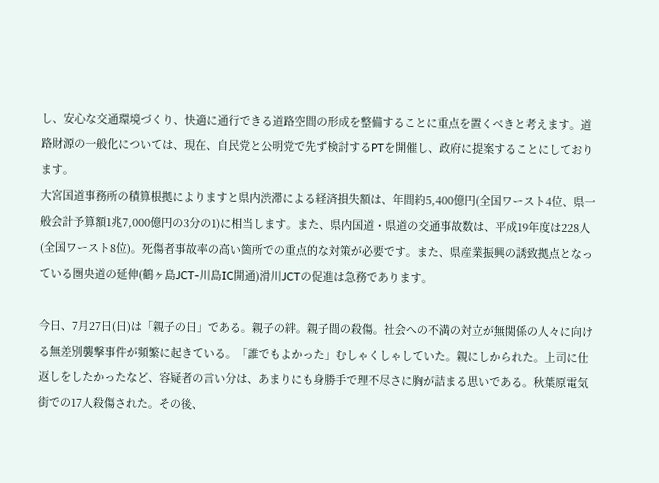し、安心な交通環境づくり、快適に通行できる道路空間の形成を整備することに重点を置くべきと考えます。道路財源の一般化については、現在、自民党と公明党で先ず検討するPTを開催し、政府に提案することにしております。
大宮国道事務所の積算根拠によりますと県内渋滞による経済損失額は、年間約5,400億円(全国ワースト4位、県一般会計予算額1兆7,000億円の3分の1)に相当します。また、県内国道・県道の交通事故数は、平成19年度は228人(全国ワースト8位)。死傷者事故率の高い箇所での重点的な対策が必要です。また、県産業振興の誘致拠点となっている圏央道の延伸(鶴ヶ島JCT-川島IC開通)滑川JCTの促進は急務であります。

今日、7月27日(日)は「親子の日」である。親子の絆。親子間の殺傷。社会への不満の対立が無関係の人々に向ける無差別襲撃事件が頻繁に起きている。「誰でもよかった」むしゃくしゃしていた。親にしかられた。上司に仕返しをしたかったなど、容疑者の言い分は、あまりにも身勝手で理不尽さに胸が詰まる思いである。秋葉原電気街での17人殺傷された。その後、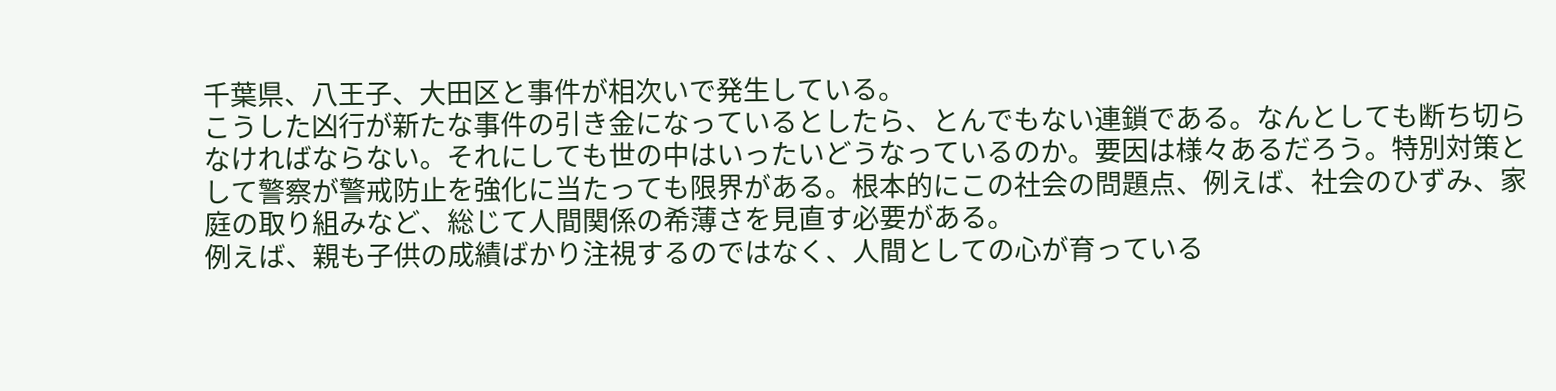千葉県、八王子、大田区と事件が相次いで発生している。
こうした凶行が新たな事件の引き金になっているとしたら、とんでもない連鎖である。なんとしても断ち切らなければならない。それにしても世の中はいったいどうなっているのか。要因は様々あるだろう。特別対策として警察が警戒防止を強化に当たっても限界がある。根本的にこの社会の問題点、例えば、社会のひずみ、家庭の取り組みなど、総じて人間関係の希薄さを見直す必要がある。
例えば、親も子供の成績ばかり注視するのではなく、人間としての心が育っている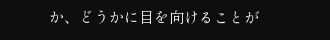か、どうかに目を向けることが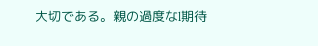大切である。親の過度なl期待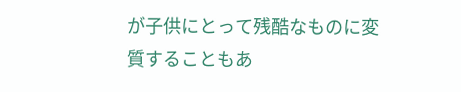が子供にとって残酷なものに変質することもあ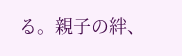る。親子の絆、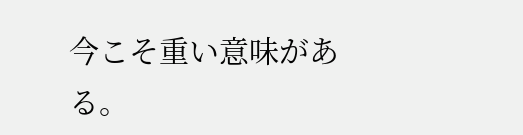今こそ重い意味がある。